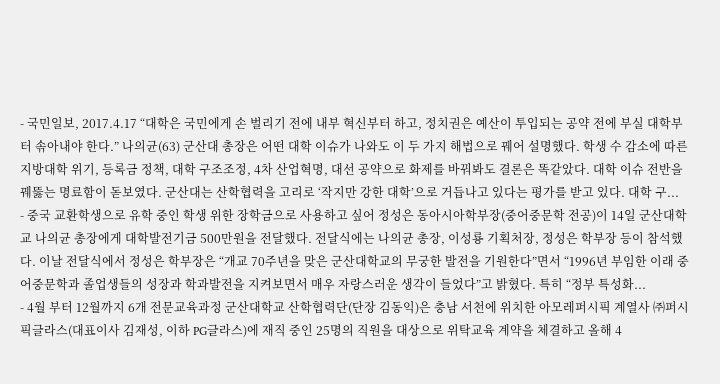- 국민일보, 2017.4.17 “대학은 국민에게 손 벌리기 전에 내부 혁신부터 하고, 정치권은 예산이 투입되는 공약 전에 부실 대학부터 솎아내야 한다.” 나의균(63) 군산대 총장은 어떤 대학 이슈가 나와도 이 두 가지 해법으로 꿰어 설명했다. 학생 수 감소에 따른 지방대학 위기, 등록금 정책, 대학 구조조정, 4차 산업혁명, 대선 공약으로 화제를 바꿔봐도 결론은 똑같았다. 대학 이슈 전반을 꿰뚫는 명료함이 돋보였다. 군산대는 산학협력을 고리로 ‘작지만 강한 대학’으로 거듭나고 있다는 평가를 받고 있다. 대학 구...
- 중국 교환학생으로 유학 중인 학생 위한 장학금으로 사용하고 싶어 정성은 동아시아학부장(중어중문학 전공)이 14일 군산대학교 나의균 총장에게 대학발전기금 500만원을 전달했다. 전달식에는 나의균 총장, 이성룡 기획처장, 정성은 학부장 등이 참석했다. 이날 전달식에서 정성은 학부장은 “개교 70주년을 맞은 군산대학교의 무궁한 발전을 기원한다”면서 “1996년 부임한 이래 중어중문학과 졸업생들의 성장과 학과발전을 지켜보면서 매우 자랑스러운 생각이 들었다”고 밝혔다. 특히 “정부 특성화...
- 4월 부터 12월까지 6개 전문교육과정 군산대학교 산학협력단(단장 김동익)은 충남 서천에 위치한 아모레퍼시픽 계열사 ㈜퍼시픽글라스(대표이사 김재성, 이하 PG글라스)에 재직 중인 25명의 직원을 대상으로 위탁교육 계약을 체결하고 올해 4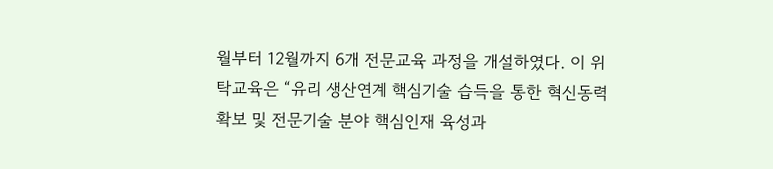월부터 12월까지 6개 전문교육 과정을 개설하였다. 이 위탁교육은 “유리 생산연계 핵심기술 습득을 통한 혁신동력 확보 및 전문기술 분야 핵심인재 육성과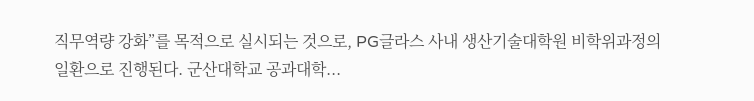직무역량 강화”를 목적으로 실시되는 것으로, PG글라스 사내 생산기술대학원 비학위과정의 일환으로 진행된다. 군산대학교 공과대학...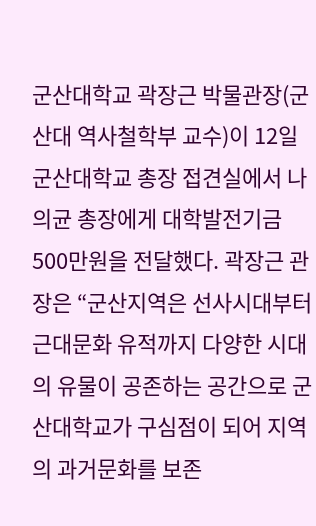군산대학교 곽장근 박물관장(군산대 역사철학부 교수)이 12일 군산대학교 총장 접견실에서 나의균 총장에게 대학발전기금 500만원을 전달했다. 곽장근 관장은 “군산지역은 선사시대부터 근대문화 유적까지 다양한 시대의 유물이 공존하는 공간으로 군산대학교가 구심점이 되어 지역의 과거문화를 보존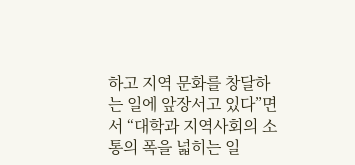하고 지역 문화를 창달하는 일에 앞장서고 있다”면서 “대학과 지역사회의 소통의 폭을 넓히는 일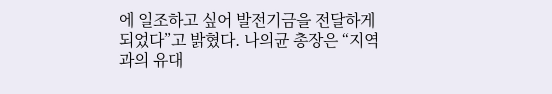에 일조하고 싶어 발전기금을 전달하게 되었다”고 밝혔다. 나의균 총장은 “지역과의 유대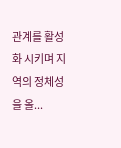관계를 활성화 시키며 지역의 정체성을 올...